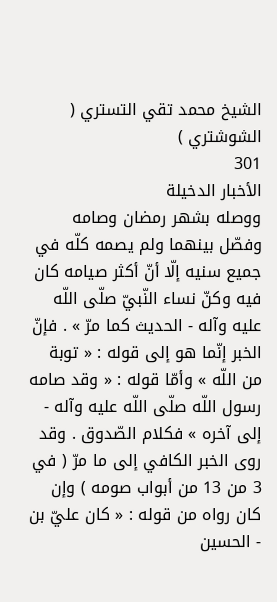الشيخ محمد تقي التستري ( الشوشتري )
301
الأخبار الدخيلة
ووصله بشهر رمضان وصامه وفصّل بينهما ولم يصمه كلّه في جميع سنيه إلّا أنّ أكثر صيامه كان فيه وكنّ نساء النّبيّ صلّى اللّه عليه وآله - الحديث كما مرّ » . فإنّ الخبر إنّما هو إلى قوله : « توبة من اللّه » وأمّا قوله : « وقد صامه رسول اللّه صلّى اللّه عليه وآله - إلى آخره » فكلام الصّدوق . وقد روى الخبر الكافي إلى ما مرّ ( في 3 من 13 من أبواب صومه ) وإن كان رواه من قوله : « كان عليّ بن - الحسين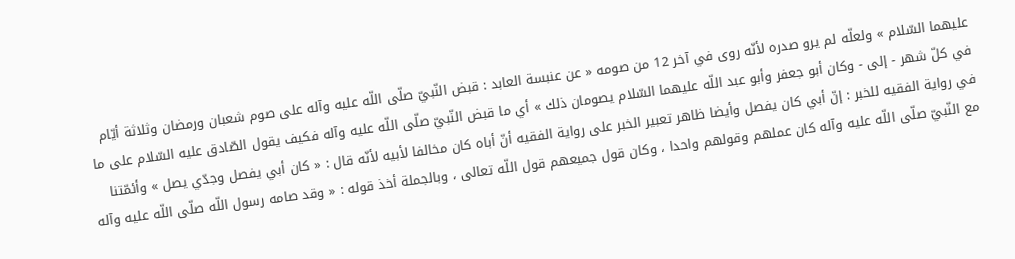عليهما السّلام » ولعلّه لم يرو صدره لأنّه روى في آخر 12 من صومه « عن عنبسة العابد : قبض النّبيّ صلّى اللّه عليه وآله على صوم شعبان ورمضان وثلاثة أيّام في كلّ شهر - إلى - وكان أبو جعفر وأبو عبد اللّه عليهما السّلام يصومان ذلك » أي ما قبض النّبيّ صلّى اللّه عليه وآله فكيف يقول الصّادق عليه السّلام على ما في رواية الفقيه للخبر : إنّ أبي كان يفصل وأيضا ظاهر تعبير الخبر على رواية الفقيه أنّ أباه كان مخالفا لأبيه لأنّه قال : « كان أبي يفصل وجدّي يصل » وأئمّتنا مع النّبيّ صلّى اللّه عليه وآله كان عملهم وقولهم واحدا ، وكان قول جميعهم قول اللّه تعالى ، وبالجملة أخذ قوله : « وقد صامه رسول اللّه صلّى اللّه عليه وآله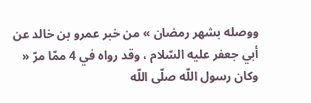ووصله بشهر رمضان » من خبر عمرو بن خالد عن أبي جعفر عليه السّلام ، وقد رواه في 4 ممّا مرّ « وكان رسول اللّه صلّى اللّه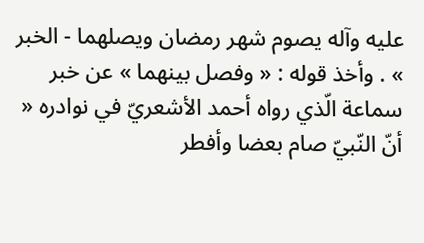عليه وآله يصوم شهر رمضان ويصلهما - الخبر » . وأخذ قوله : « وفصل بينهما » عن خبر سماعة الّذي رواه أحمد الأشعريّ في نوادره « أنّ النّبيّ صام بعضا وأفطر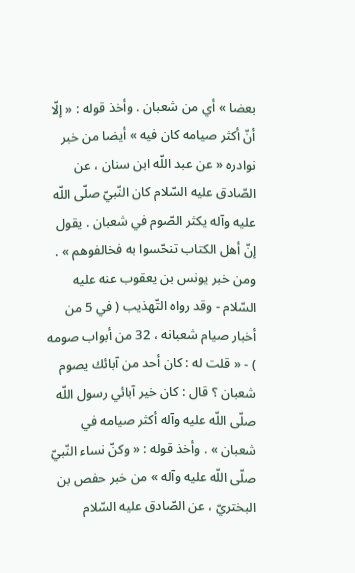بعضا » أي من شعبان . وأخذ قوله : « إلّا أنّ أكثر صيامه كان فيه » أيضا من خبر نوادره « عن عبد اللّه ابن سنان ، عن الصّادق عليه السّلام كان النّبيّ صلّى اللّه عليه وآله يكثر الصّوم في شعبان . يقول إنّ أهل الكتاب تنحّسوا به فخالفوهم » . ومن خبر يونس بن يعقوب عنه عليه السّلام - وقد رواه التّهذيب ( في 5 من أخبار صيام شعبانه ، 32 من أبواب صومه ) - « قلت له : كان أحد من آبائك يصوم شعبان ؟ قال : كان خير آبائي رسول اللّه صلّى اللّه عليه وآله أكثر صيامه في شعبان » . وأخذ قوله : « وكنّ نساء النّبيّ صلّى اللّه عليه وآله » من خبر حفص بن البختريّ ، عن الصّادق عليه السّلام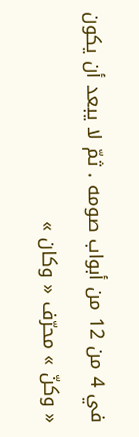في 4 من 12 من أبواب صومه . ثمّ لا يبعد أن يكون « وكنّ » محرّف « وكان »